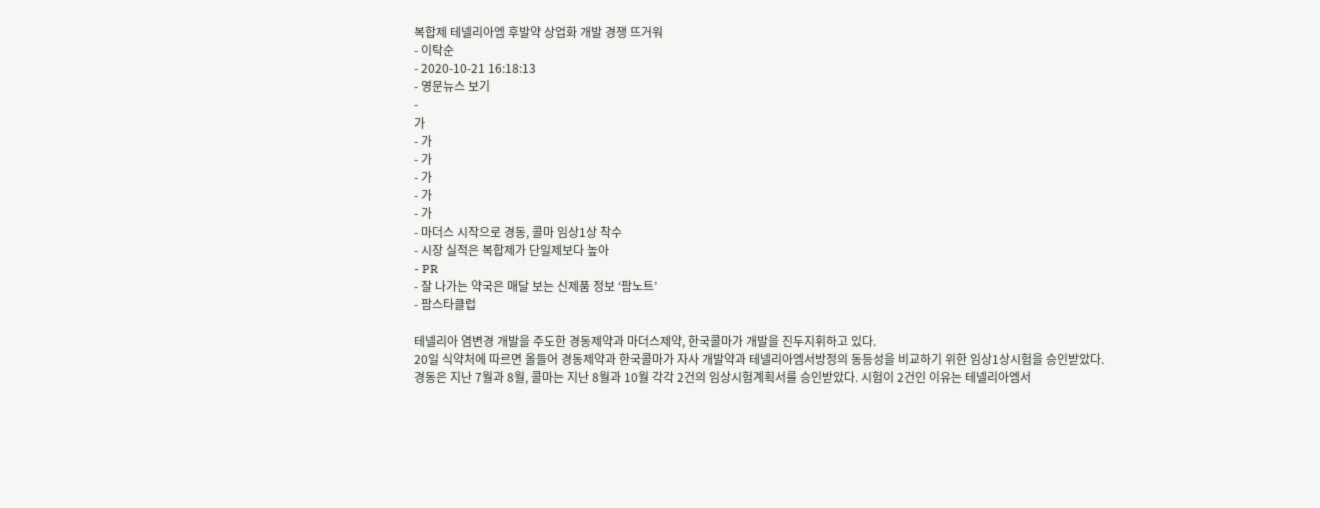복합제 테넬리아엠 후발약 상업화 개발 경쟁 뜨거워
- 이탁순
- 2020-10-21 16:18:13
- 영문뉴스 보기
-
가
- 가
- 가
- 가
- 가
- 가
- 마더스 시작으로 경동, 콜마 임상1상 착수
- 시장 실적은 복합제가 단일제보다 높아
- PR
- 잘 나가는 약국은 매달 보는 신제품 정보 ‘팜노트’
- 팜스타클럽

테넬리아 염변경 개발을 주도한 경동제약과 마더스제약, 한국콜마가 개발을 진두지휘하고 있다.
20일 식약처에 따르면 올들어 경동제약과 한국콜마가 자사 개발약과 테넬리아엠서방정의 동등성을 비교하기 위한 임상1상시험을 승인받았다.
경동은 지난 7월과 8월, 콜마는 지난 8월과 10월 각각 2건의 임상시험계획서를 승인받았다. 시험이 2건인 이유는 테넬리아엠서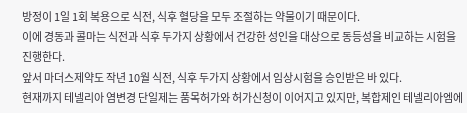방정이 1일 1회 복용으로 식전, 식후 혈당을 모두 조절하는 약물이기 때문이다.
이에 경동과 콜마는 식전과 식후 두가지 상황에서 건강한 성인을 대상으로 동등성을 비교하는 시험을 진행한다.
앞서 마더스제약도 작년 10월 식전, 식후 두가지 상황에서 임상시험을 승인받은 바 있다.
현재까지 테넬리아 염변경 단일제는 품목허가와 허가신청이 이어지고 있지만, 복합제인 테넬리아엠에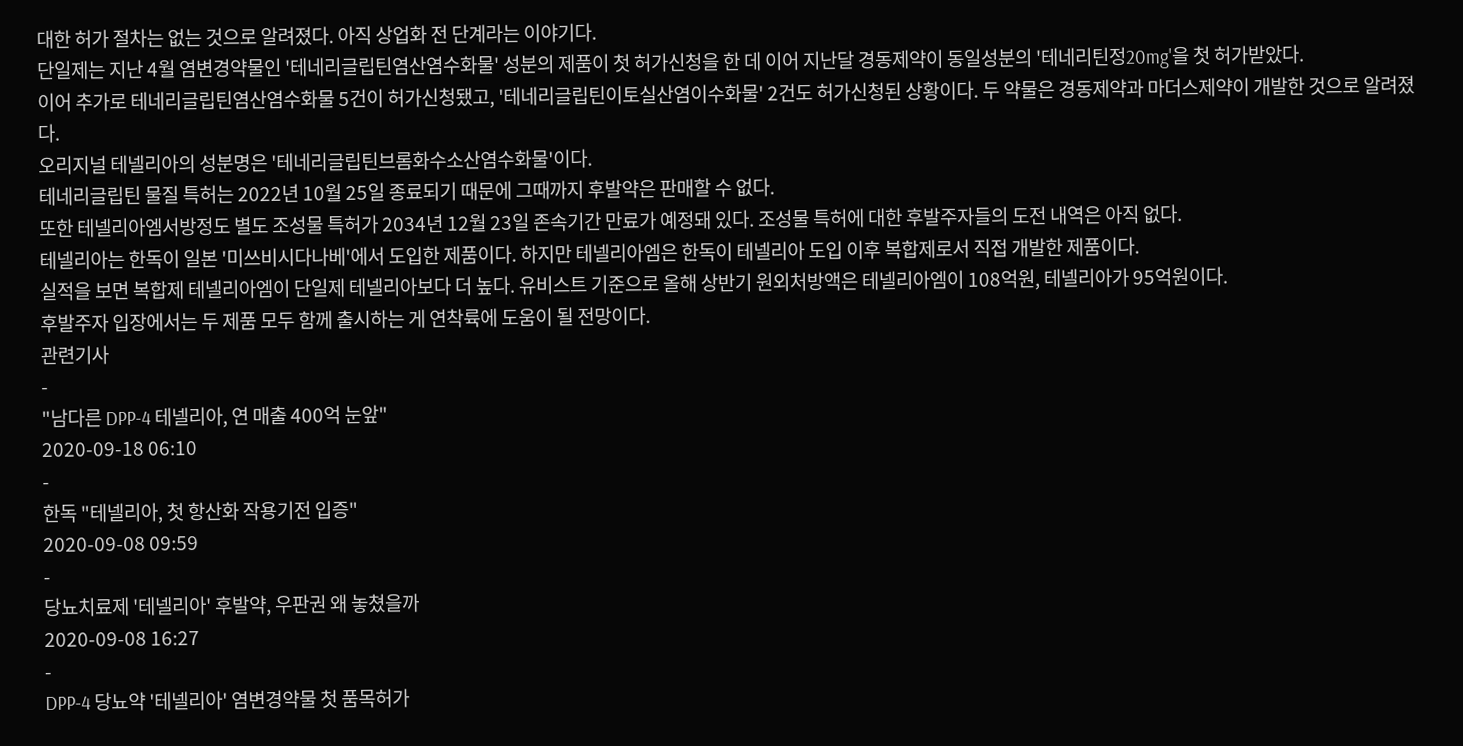대한 허가 절차는 없는 것으로 알려졌다. 아직 상업화 전 단계라는 이야기다.
단일제는 지난 4월 염변경약물인 '테네리글립틴염산염수화물' 성분의 제품이 첫 허가신청을 한 데 이어 지난달 경동제약이 동일성분의 '테네리틴정20mg'을 첫 허가받았다.
이어 추가로 테네리글립틴염산염수화물 5건이 허가신청됐고, '테네리글립틴이토실산염이수화물' 2건도 허가신청된 상황이다. 두 약물은 경동제약과 마더스제약이 개발한 것으로 알려졌다.
오리지널 테넬리아의 성분명은 '테네리글립틴브롬화수소산염수화물'이다.
테네리글립틴 물질 특허는 2022년 10월 25일 종료되기 때문에 그때까지 후발약은 판매할 수 없다.
또한 테넬리아엠서방정도 별도 조성물 특허가 2034년 12월 23일 존속기간 만료가 예정돼 있다. 조성물 특허에 대한 후발주자들의 도전 내역은 아직 없다.
테넬리아는 한독이 일본 '미쓰비시다나베'에서 도입한 제품이다. 하지만 테넬리아엠은 한독이 테넬리아 도입 이후 복합제로서 직접 개발한 제품이다.
실적을 보면 복합제 테넬리아엠이 단일제 테넬리아보다 더 높다. 유비스트 기준으로 올해 상반기 원외처방액은 테넬리아엠이 108억원, 테넬리아가 95억원이다.
후발주자 입장에서는 두 제품 모두 함께 출시하는 게 연착륙에 도움이 될 전망이다.
관련기사
-
"남다른 DPP-4 테넬리아, 연 매출 400억 눈앞"
2020-09-18 06:10
-
한독 "테넬리아, 첫 항산화 작용기전 입증"
2020-09-08 09:59
-
당뇨치료제 '테넬리아' 후발약, 우판권 왜 놓쳤을까
2020-09-08 16:27
-
DPP-4 당뇨약 '테넬리아' 염변경약물 첫 품목허가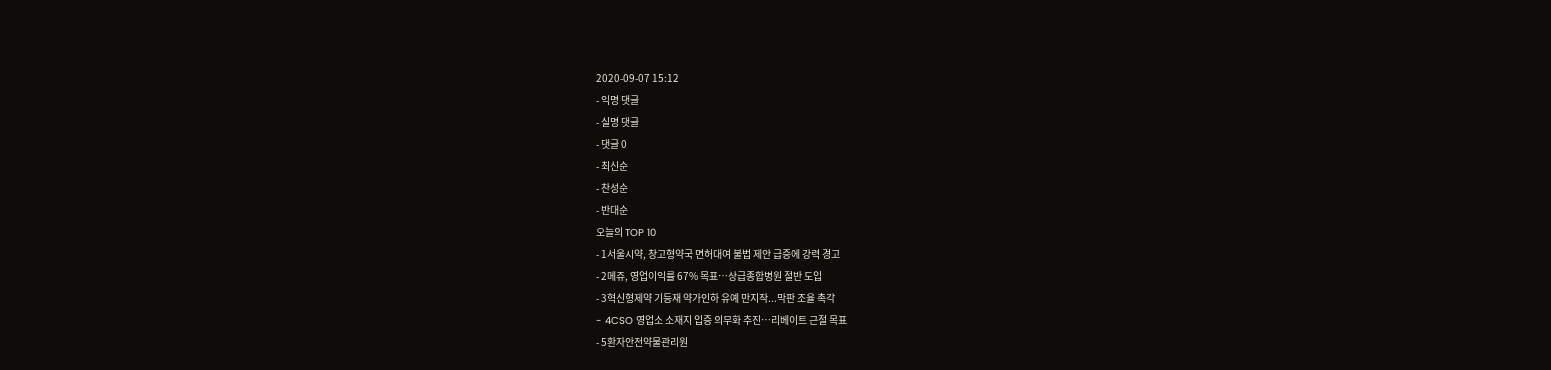2020-09-07 15:12
- 익명 댓글
- 실명 댓글
- 댓글 0
- 최신순
- 찬성순
- 반대순
오늘의 TOP 10
- 1서울시약, 창고형약국 면허대여 불법 제안 급증에 강력 경고
- 2메쥬, 영업이익률 67% 목표…상급종합병원 절반 도입
- 3혁신형제약 기등재 약가인하 유예 만지작...막판 조율 촉각
- 4CSO 영업소 소재지 입증 의무화 추진…리베이트 근절 목표
- 5환자안전약물관리원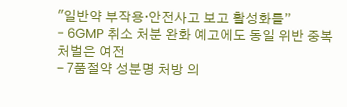"일반약 부작용·안전사고 보고 활성화를”
- 6GMP 취소 처분 완화 예고에도 동일 위반 중복 처벌은 여전
- 7품절약 성분명 처방 의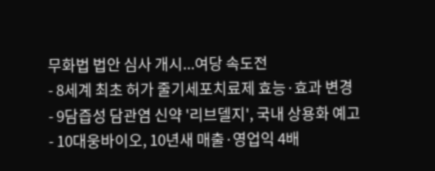무화법 법안 심사 개시...여당 속도전
- 8세계 최초 허가 줄기세포치료제 효능·효과 변경
- 9담즙성 담관염 신약 '리브델지', 국내 상용화 예고
- 10대웅바이오, 10년새 매출·영업익 4배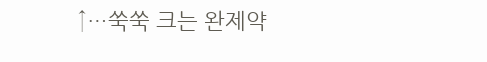↑…쑥쑥 크는 완제약